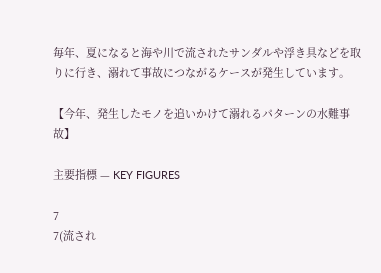毎年、夏になると海や川で流されたサンダルや浮き具などを取りに行き、溺れて事故につながるケースが発生しています。

【今年、発生したモノを追いかけて溺れるパターンの水難事故】

主要指標 — KEY FIGURES

7
7(流され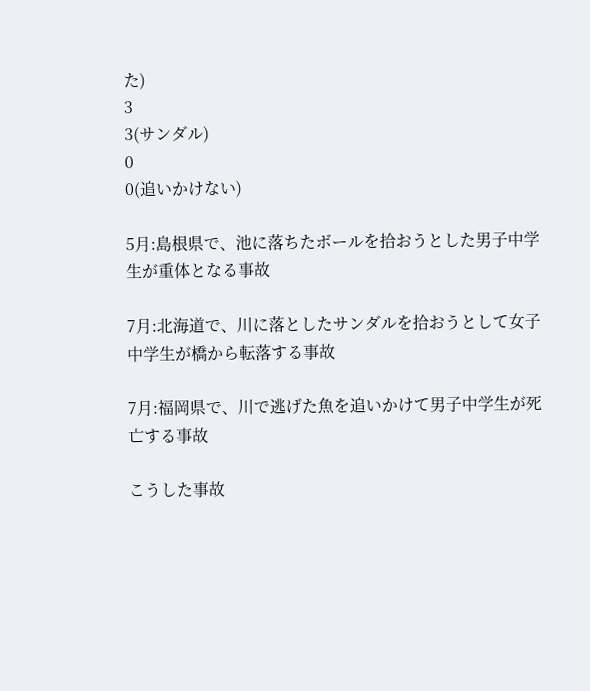た)
3
3(サンダル)
0
0(追いかけない)

5月:島根県で、池に落ちたボールを拾おうとした男子中学生が重体となる事故

7月:北海道で、川に落としたサンダルを拾おうとして女子中学生が橋から転落する事故

7月:福岡県で、川で逃げた魚を追いかけて男子中学生が死亡する事故

こうした事故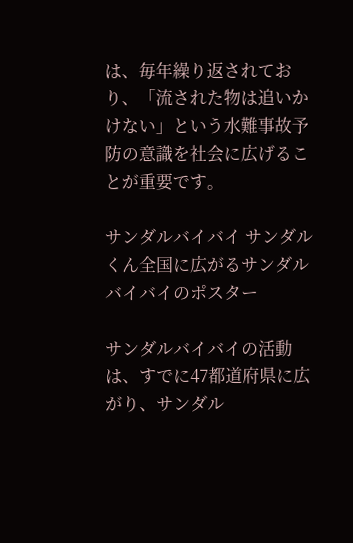は、毎年繰り返されており、「流された物は追いかけない」という水難事故予防の意識を社会に広げることが重要です。

サンダルバイバイ サンダルくん全国に広がるサンダルバイバイのポスター

サンダルバイバイの活動は、すでに47都道府県に広がり、サンダル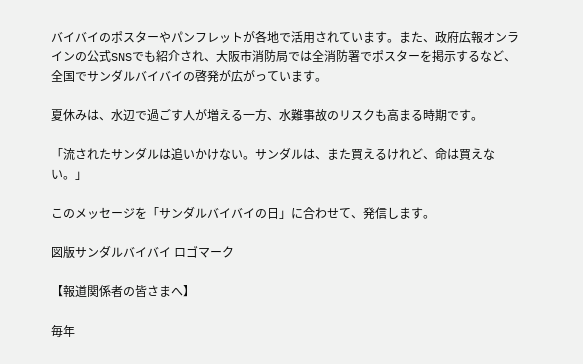バイバイのポスターやパンフレットが各地で活用されています。また、政府広報オンラインの公式SNSでも紹介され、大阪市消防局では全消防署でポスターを掲示するなど、全国でサンダルバイバイの啓発が広がっています。

夏休みは、水辺で過ごす人が増える一方、水難事故のリスクも高まる時期です。

「流されたサンダルは追いかけない。サンダルは、また買えるけれど、命は買えない。」

このメッセージを「サンダルバイバイの日」に合わせて、発信します。

図版サンダルバイバイ ロゴマーク

【報道関係者の皆さまへ】

毎年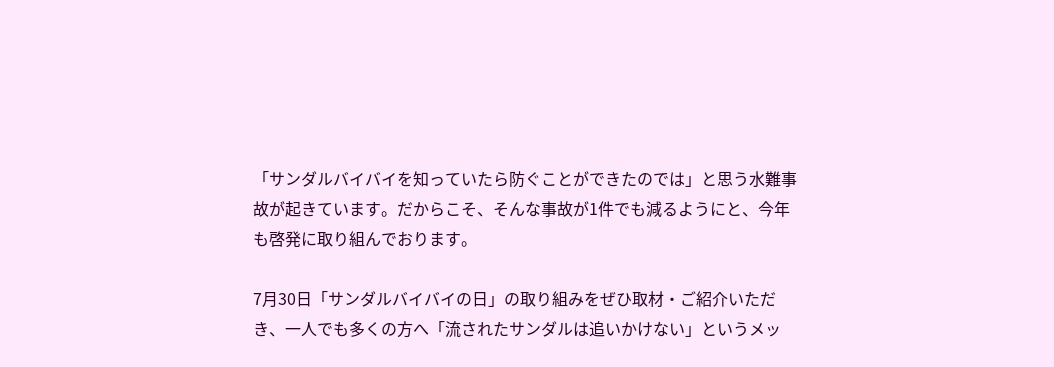「サンダルバイバイを知っていたら防ぐことができたのでは」と思う水難事故が起きています。だからこそ、そんな事故が1件でも減るようにと、今年も啓発に取り組んでおります。

7月30日「サンダルバイバイの日」の取り組みをぜひ取材・ご紹介いただき、一人でも多くの方へ「流されたサンダルは追いかけない」というメッ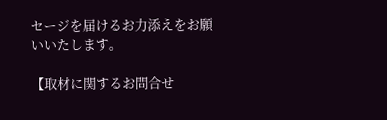セージを届けるお力添えをお願いいたします。

【取材に関するお問合せ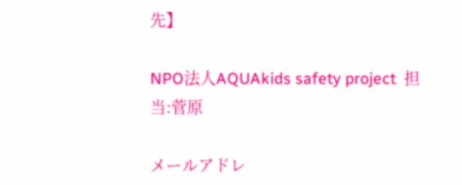先】

NPO法人AQUAkids safety project  担当:菅原

メールアドレ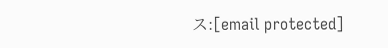ス:[email protected]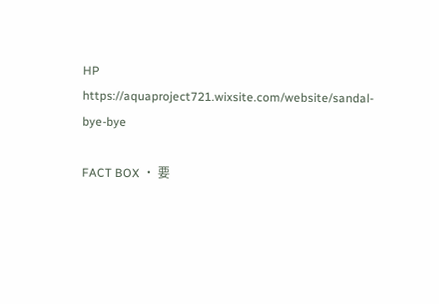HP https://aquaproject721.wixsite.com/website/sandal-bye-bye

FACT BOX ・ 要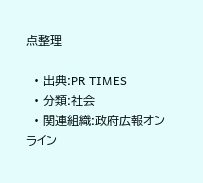点整理

  • 出典:PR TIMES
  • 分類:社会
  • 関連組織:政府広報オンライン